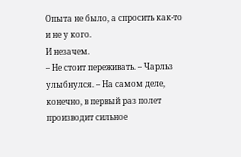Опыта не было, а спросить как-то и не у кого.
И незачем.
– Не стоит переживать. – Чарльз улыбнулся. – На самом деле, конечно, в первый раз полет производит сильное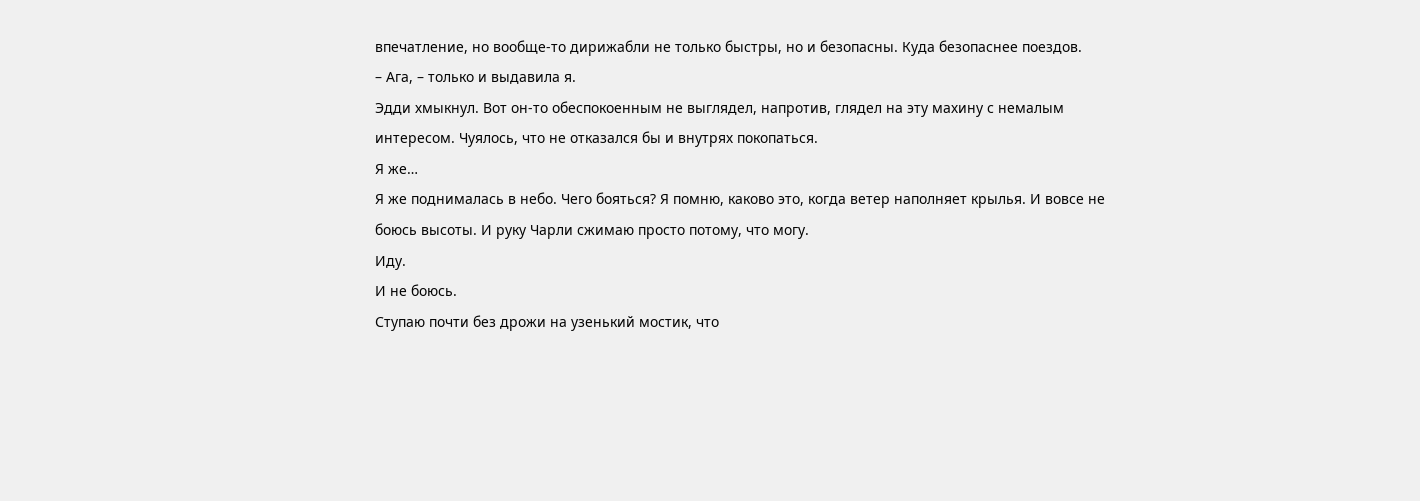впечатление, но вообще-то дирижабли не только быстры, но и безопасны. Куда безопаснее поездов.
– Ага, – только и выдавила я.
Эдди хмыкнул. Вот он-то обеспокоенным не выглядел, напротив, глядел на эту махину с немалым интересом. Чуялось, что не отказался бы и внутрях покопаться.
Я же…
Я же поднималась в небо. Чего бояться? Я помню, каково это, когда ветер наполняет крылья. И вовсе не боюсь высоты. И руку Чарли сжимаю просто потому, что могу.
Иду.
И не боюсь.
Ступаю почти без дрожи на узенький мостик, что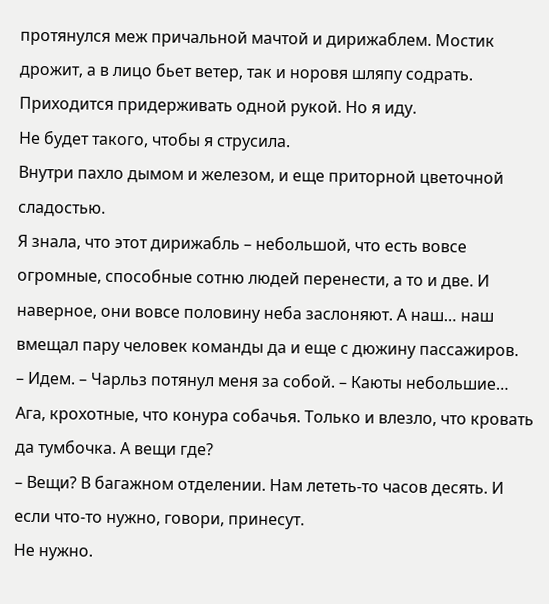протянулся меж причальной мачтой и дирижаблем. Мостик дрожит, а в лицо бьет ветер, так и норовя шляпу содрать. Приходится придерживать одной рукой. Но я иду.
Не будет такого, чтобы я струсила.
Внутри пахло дымом и железом, и еще приторной цветочной сладостью.
Я знала, что этот дирижабль – небольшой, что есть вовсе огромные, способные сотню людей перенести, а то и две. И наверное, они вовсе половину неба заслоняют. А наш… наш вмещал пару человек команды да и еще с дюжину пассажиров.
– Идем. – Чарльз потянул меня за собой. – Каюты небольшие…
Ага, крохотные, что конура собачья. Только и влезло, что кровать да тумбочка. А вещи где?
– Вещи? В багажном отделении. Нам лететь-то часов десять. И если что-то нужно, говори, принесут.
Не нужно.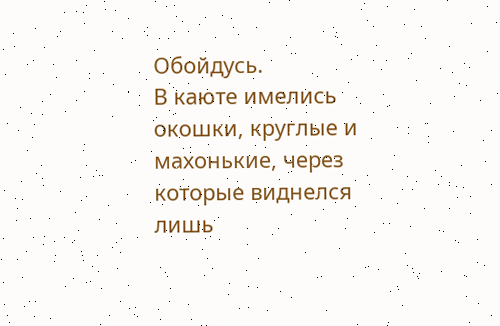Обойдусь.
В каюте имелись окошки, круглые и махонькие, через которые виднелся лишь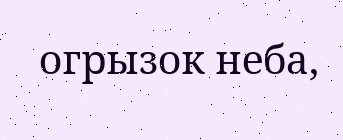огрызок неба,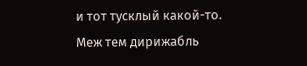и тот тусклый какой-то. Меж тем дирижабль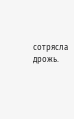сотрясла дрожь.